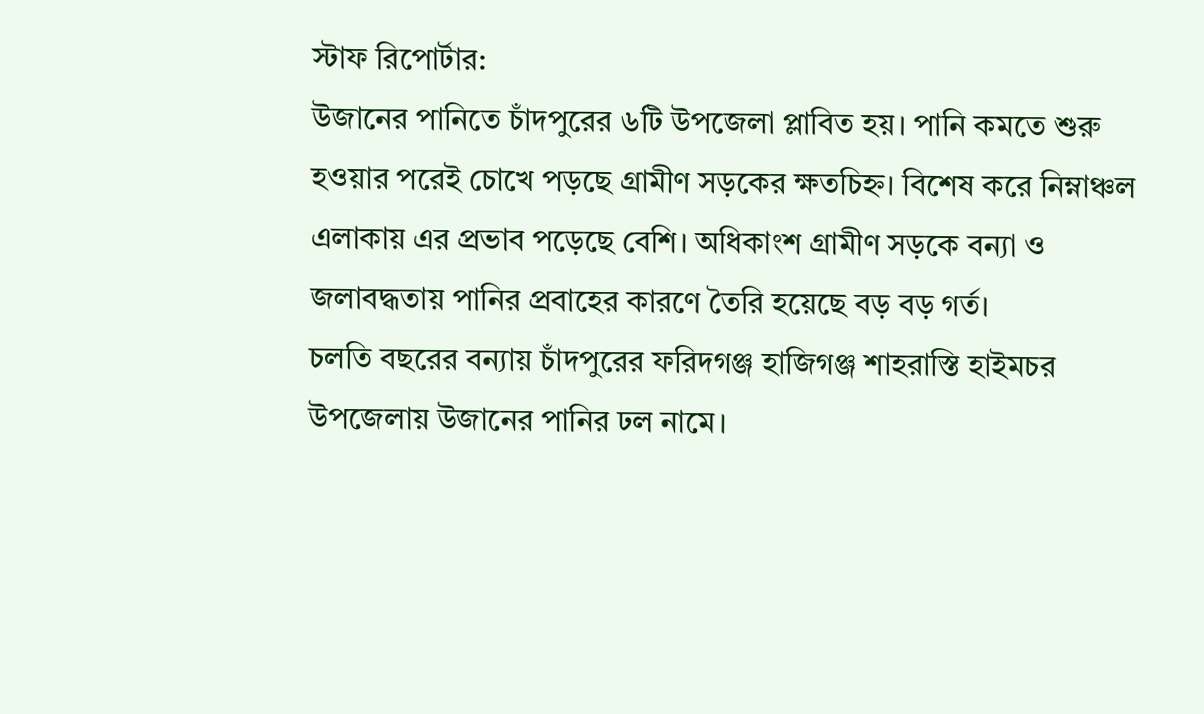স্টাফ রিপোর্টার:
উজানের পানিতে চাঁদপুরের ৬টি উপজেলা প্লাবিত হয়। পানি কমতে শুরু হওয়ার পরেই চোখে পড়ছে গ্রামীণ সড়কের ক্ষতচিহ্ন। বিশেষ করে নিম্নাঞ্চল এলাকায় এর প্রভাব পড়েছে বেশি। অধিকাংশ গ্রামীণ সড়কে বন্যা ও জলাবদ্ধতায় পানির প্রবাহের কারণে তৈরি হয়েছে বড় বড় গর্ত।
চলতি বছরের বন্যায় চাঁদপুরের ফরিদগঞ্জ হাজিগঞ্জ শাহরাস্তি হাইমচর উপজেলায় উজানের পানির ঢল নামে।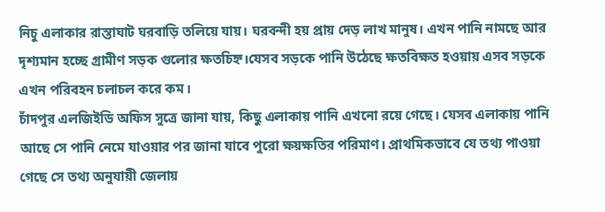নিচু এলাকার রাস্তাঘাট ঘরবাড়ি তলিয়ে যায়। ঘরবন্দী হয় প্রায় দেড় লাখ মানুষ। এখন পানি নামছে আর দৃশ্যমান হচ্ছে গ্রামীণ সড়ক গুলোর ক্ষতচিহ্ন।যেসব সড়কে পানি উঠেছে ক্ষতবিক্ষত হওয়ায় এসব সড়কে এখন পরিবহন চলাচল করে কম।
চাঁদপুর এলজিইডি অফিস সুত্রে জানা যায়, কিছু এলাকায় পানি এখনো রয়ে গেছে। যেসব এলাকায় পানি আছে সে পানি নেমে যাওয়ার পর জানা যাবে পুরো ক্ষয়ক্ষতির পরিমাণ। প্রাথমিকভাবে যে তথ্য পাওয়া গেছে সে তথ্য অনুযায়ী জেলায়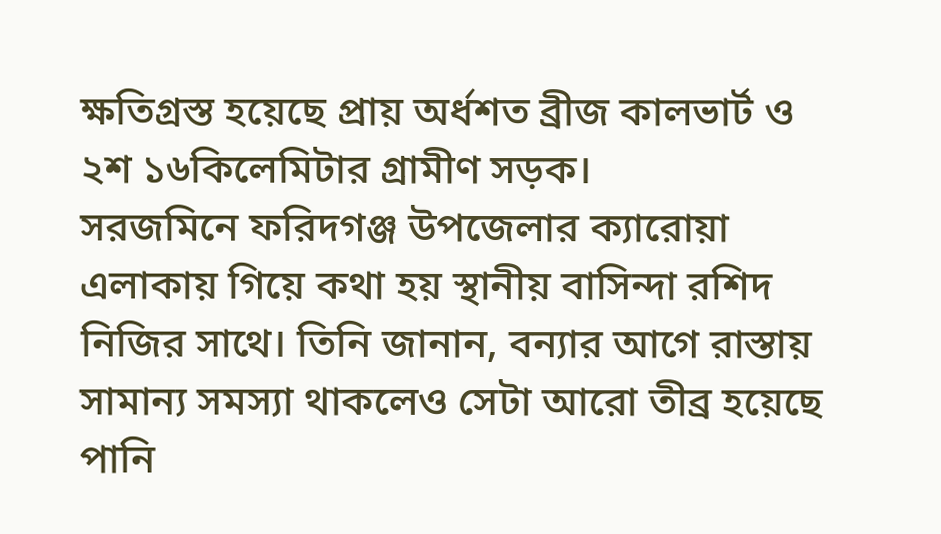ক্ষতিগ্রস্ত হয়েছে প্রায় অর্ধশত ব্রীজ কালভার্ট ও ২শ ১৬কিলেমিটার গ্রামীণ সড়ক।
সরজমিনে ফরিদগঞ্জ উপজেলার ক্যারোয়া এলাকায় গিয়ে কথা হয় স্থানীয় বাসিন্দা রশিদ নিজির সাথে। তিনি জানান, বন্যার আগে রাস্তায় সামান্য সমস্যা থাকলেও সেটা আরো তীব্র হয়েছে পানি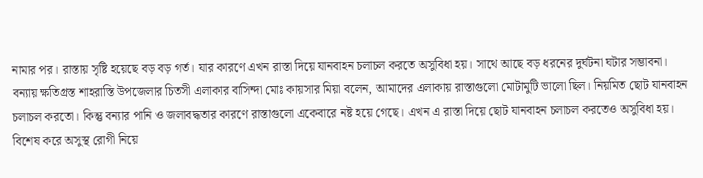নামার পর। রাস্তায় সৃষ্টি হয়েছে বড় বড় গর্ত। যার কারণে এখন রাস্তা দিয়ে যানবাহন চলাচল করতে অসুবিধা হয়। সাথে আছে বড় ধরনের দুর্ঘটনা ঘটার সম্ভাবনা।
বন্যায় ক্ষতিগ্রস্ত শাহরাস্তি উপজেলার চিতসী এলাকার বাসিন্দা মোঃ কায়সার মিয়া বলেন, আমাদের এলাকায় রাস্তাগুলো মোটামুটি ভালো ছিল। নিয়মিত ছোট যানবাহন চলাচল করতো। কিন্তু বন্যার পানি ও জলাবদ্ধতার কারণে রাস্তাগুলো একেবারে নষ্ট হয়ে গেছে। এখন এ রাস্তা দিয়ে ছোট যানবাহন চলাচল করতেও অসুবিধা হয়। বিশেষ করে অসুস্থ রোগী নিয়ে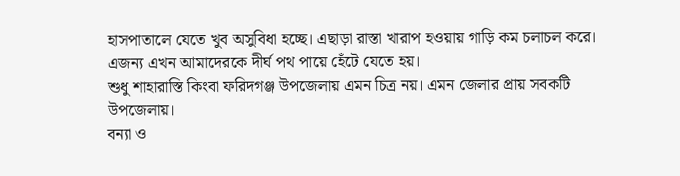হাসপাতালে যেতে খুব অসুবিধা হচ্ছে। এছাড়া রাস্তা খারাপ হওয়ায় গাড়ি কম চলাচল করে। এজন্য এখন আমাদেরকে দীর্ঘ পথ পায়ে হেঁটে যেতে হয়।
শুধু শাহারাস্তি কিংবা ফরিদগঞ্জ উপজেলায় এমন চিত্র নয়। এমন জেলার প্রায় সবকটি উপজেলায়।
বন্যা ও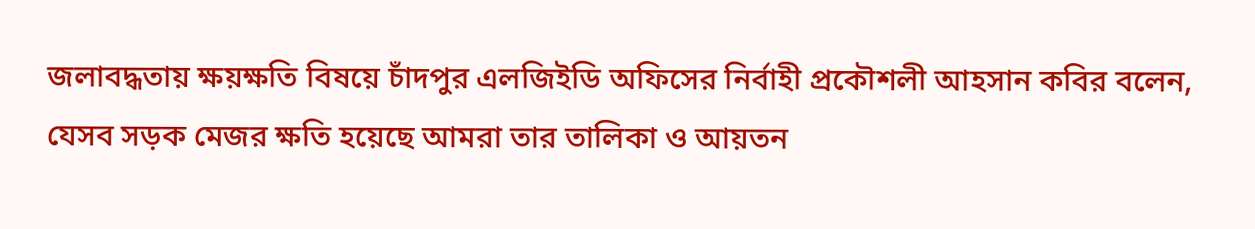জলাবদ্ধতায় ক্ষয়ক্ষতি বিষয়ে চাঁদপুর এলজিইডি অফিসের নির্বাহী প্রকৌশলী আহসান কবির বলেন, যেসব সড়ক মেজর ক্ষতি হয়েছে আমরা তার তালিকা ও আয়তন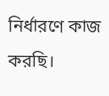নির্ধারণে কাজ করছি।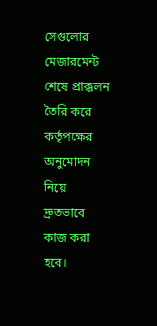সেগুলোর মেজারমেন্ট শেষে প্রাক্কলন তৈরি করে কর্তৃপক্ষের অনুমোদন নিয়ে দ্রুতভাবে কাজ করা হবে।